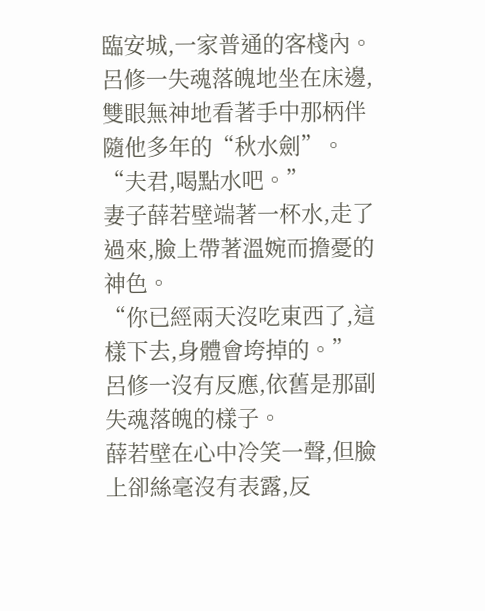臨安城,一家普通的客棧內。
呂修一失魂落魄地坐在床邊,雙眼無神地看著手中那柄伴隨他多年的“秋水劍”。
“夫君,喝點水吧。”
妻子薛若壁端著一杯水,走了過來,臉上帶著溫婉而擔憂的神色。
“你已經兩天沒吃東西了,這樣下去,身體會垮掉的。”
呂修一沒有反應,依舊是那副失魂落魄的樣子。
薛若壁在心中冷笑一聲,但臉上卻絲毫沒有表露,反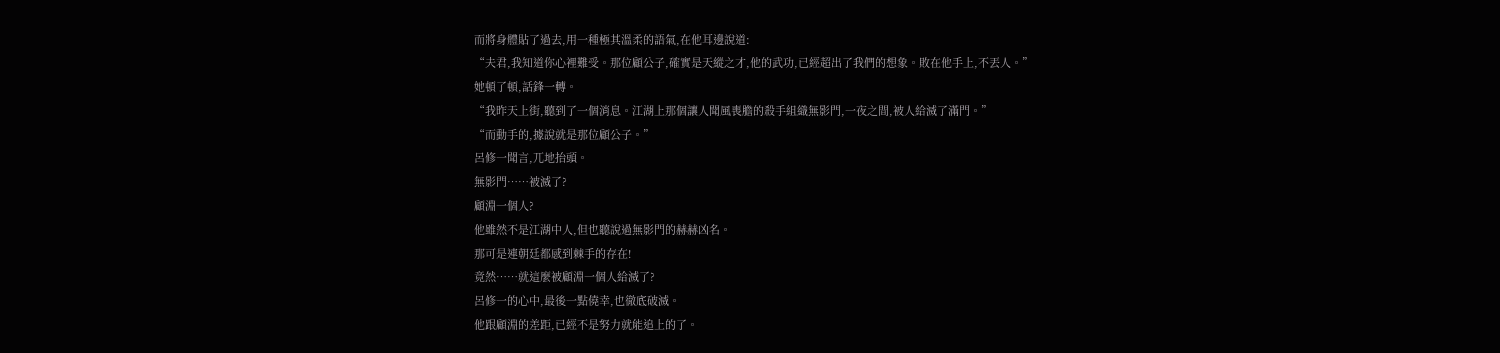而將身體貼了過去,用一種極其溫柔的語氣,在他耳邊說道:
“夫君,我知道你心裡難受。那位顧公子,確實是天縱之才,他的武功,已經超出了我們的想象。敗在他手上,不丟人。”
她頓了頓,話鋒一轉。
“我昨天上街,聽到了一個消息。江湖上那個讓人聞風喪膽的殺手組織無影門,一夜之間,被人給滅了滿門。”
“而動手的,據說就是那位顧公子。”
呂修一聞言,兀地抬頭。
無影門……被滅了?
顧淵一個人?
他雖然不是江湖中人,但也聽說過無影門的赫赫凶名。
那可是連朝廷都感到棘手的存在!
竟然……就這麼被顧淵一個人給滅了?
呂修一的心中,最後一點僥幸,也徹底破滅。
他跟顧淵的差距,已經不是努力就能追上的了。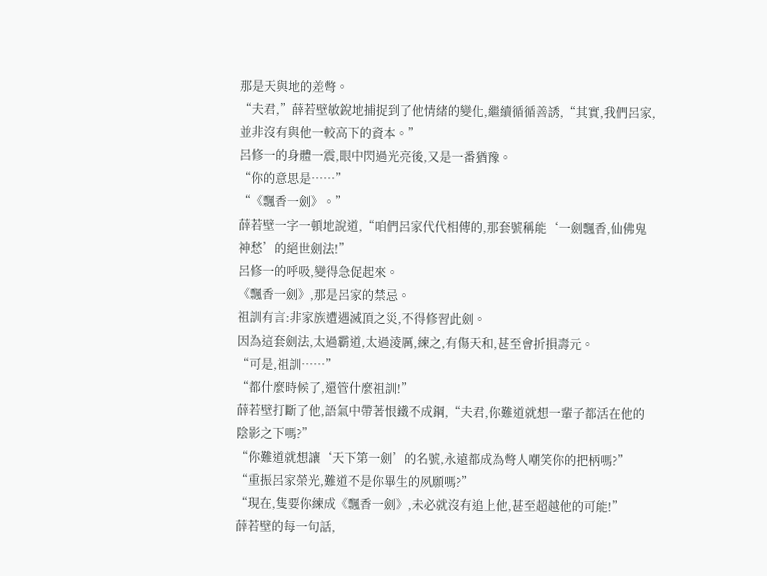那是天與地的差彆。
“夫君,”薛若壁敏銳地捕捉到了他情緒的變化,繼續循循善誘,“其實,我們呂家,並非沒有與他一較高下的資本。”
呂修一的身體一震,眼中閃過光亮後,又是一番猶豫。
“你的意思是……”
“《飄香一劍》。”
薛若壁一字一頓地說道,“咱們呂家代代相傳的,那套號稱能‘一劍飄香,仙佛鬼神愁’的絕世劍法!”
呂修一的呼吸,變得急促起來。
《飄香一劍》,那是呂家的禁忌。
祖訓有言:非家族遭遇滅頂之災,不得修習此劍。
因為這套劍法,太過霸道,太過淩厲,練之,有傷天和,甚至會折損壽元。
“可是,祖訓……”
“都什麼時候了,還管什麼祖訓!”
薛若壁打斷了他,語氣中帶著恨鐵不成鋼,“夫君,你難道就想一輩子都活在他的陰影之下嗎?”
“你難道就想讓‘天下第一劍’的名號,永遠都成為彆人嘲笑你的把柄嗎?”
“重振呂家榮光,難道不是你畢生的夙願嗎?”
“現在,隻要你練成《飄香一劍》,未必就沒有追上他,甚至超越他的可能!”
薛若壁的每一句話,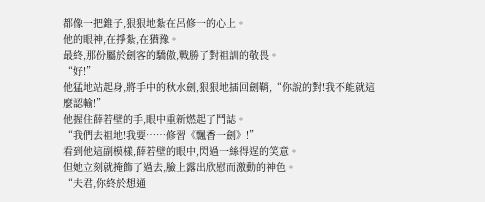都像一把錐子,狠狠地紮在呂修一的心上。
他的眼神,在掙紮,在猶豫。
最終,那份屬於劍客的驕傲,戰勝了對祖訓的敬畏。
“好!”
他猛地站起身,將手中的秋水劍,狠狠地插回劍鞘,“你說的對!我不能就這麼認輸!”
他握住薛若壁的手,眼中重新燃起了鬥誌。
“我們去祖地!我要……修習《飄香一劍》!”
看到他這副模樣,薛若壁的眼中,閃過一絲得逞的笑意。
但她立刻就掩飾了過去,臉上露出欣慰而激動的神色。
“夫君,你終於想通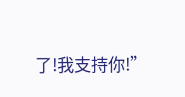了!我支持你!”